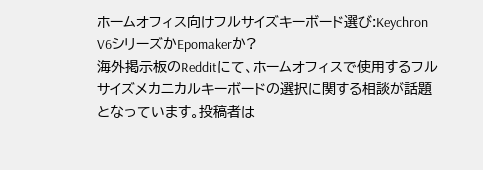ホームオフィス向けフルサイズキーボード選び:Keychron V6シリーズかEpomakerか?
海外掲示板のRedditにて、ホームオフィスで使用するフルサイズメカニカルキーボードの選択に関する相談が話題となっています。投稿者は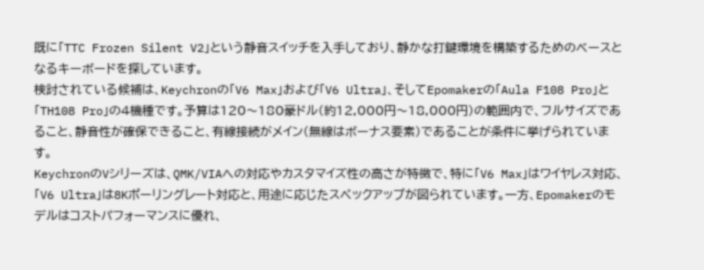既に「TTC Frozen Silent V2」という静音スイッチを入手しており、静かな打鍵環境を構築するためのベースとなるキーボードを探しています。
検討されている候補は、Keychronの「V6 Max」および「V6 Ultra」、そしてEpomakerの「Aula F108 Pro」と「TH108 Pro」の4機種です。予算は120〜180豪ドル(約12,000円〜18,000円)の範囲内で、フルサイズであること、静音性が確保できること、有線接続がメイン(無線はボーナス要素)であることが条件に挙げられています。
KeychronのVシリーズは、QMK/VIAへの対応やカスタマイズ性の高さが特徴で、特に「V6 Max」はワイヤレス対応、「V6 Ultra」は8Kポーリングレート対応と、用途に応じたスペックアップが図られています。一方、Epomakerのモデルはコストパフォーマンスに優れ、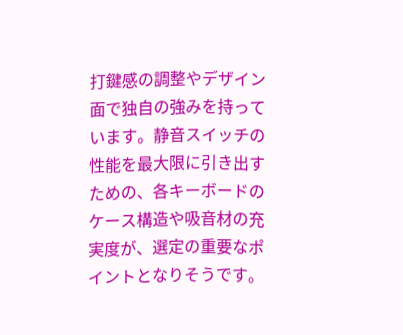打鍵感の調整やデザイン面で独自の強みを持っています。静音スイッチの性能を最大限に引き出すための、各キーボードのケース構造や吸音材の充実度が、選定の重要なポイントとなりそうです。